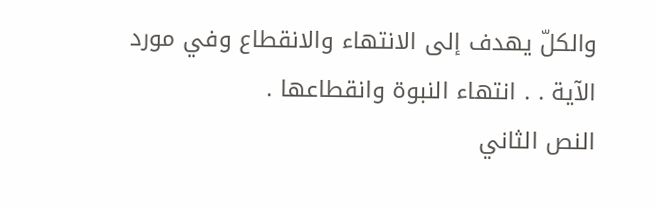والكلّ يهدف إلى الانتهاء والانقطاع وفي مورد الآية . . انتهاء النبوة وانقطاعها .
النص الثاني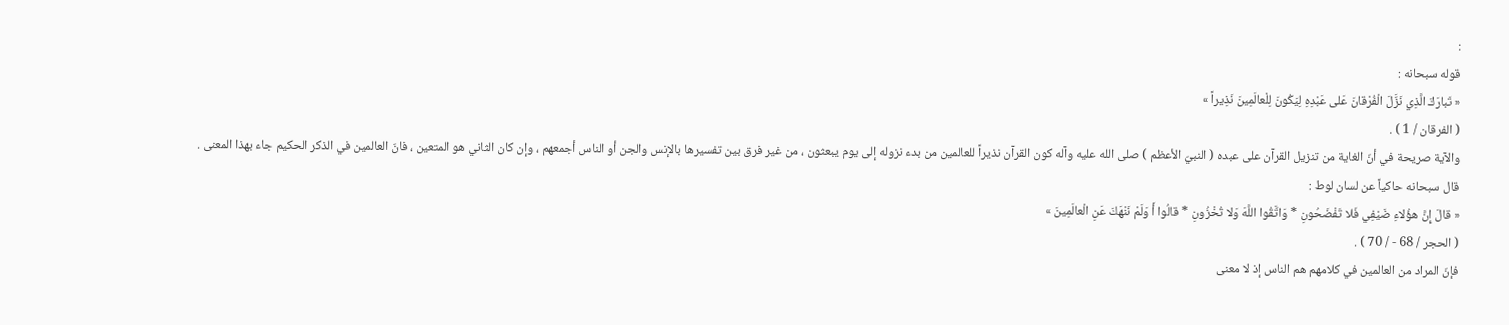:
قوله سبحانه :
« تَبارَكَ الَّذِي نَزَّلَ الْفُرْقانَ عَلى عَبْدِهِ لِيَكُونَ لِلْعالَمِينَ نَذِيراً »
( الفرقان / 1 ) .
والآية صريحة في أنّ الغاية من تنزيل القرآن على عبده ( النبيّ الأعظم ) صلى الله عليه وآله كون القرآن نذيراً للعالمين من بدء نزوله إلى يوم يبعثون ، من غير فرق بين تفسيرها بالإنس والجن أو الناس أجمعهم ، وإن كان الثاني هو المتعين ، فانّ العالمين في الذكر الحكيم جاء بهذا المعنى .
قال سبحانه حاكياً عن لسان لوط :
« قالَ إِنَّ هؤُلاءِ ضَيْفِي فَلا تَفْضَحُونِ * وَاتَّقُوا اللَّهَ وَلا تُخْزُونِ * قالُوا أَ وَلَمْ نَنْهَكَ عَنِ الْعالَمِينَ »
( الحجر / 68 - / 70 ) .
فإنّ المراد من العالمين في كلامهم هم الناس إذ لا معنى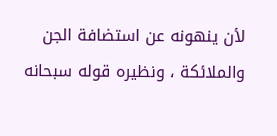لأن ينهونه عن استضافة الجن والملائكة ، ونظيره قوله سبحانه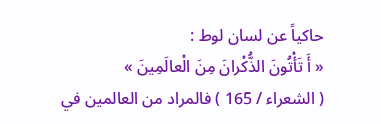حاكياً عن لسان لوط :
« أَ تَأْتُونَ الذُّكْرانَ مِنَ الْعالَمِينَ »
( الشعراء / 165 ) فالمراد من العالمين في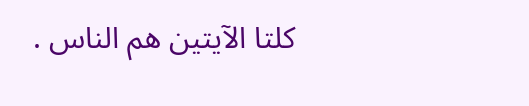كلتا الآيتين هم الناس .